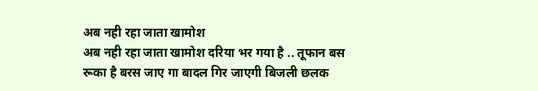अब नही रहा जाता खामोश
अब नही रहा जाता खामोश दरिया भर गया है .. तूफान बस रूका है बरस जाए गा बादल गिर जाएगी बिजली छलक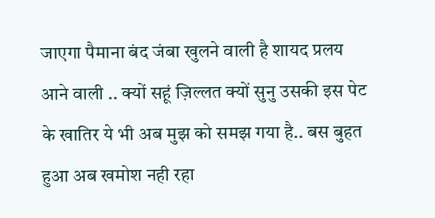जाएगा पैमाना बंद जंबा खुलने वाली है शायद प्रलय आने वाली .. क्यों सहूं ज़िल्लत क्यों सुनु उसकी इस पेट के खातिर ये भी अब मुझ को समझ गया है.. बस बुहत हुआ अब खमोश नही रहा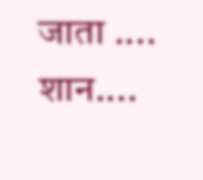जाता .... शान....